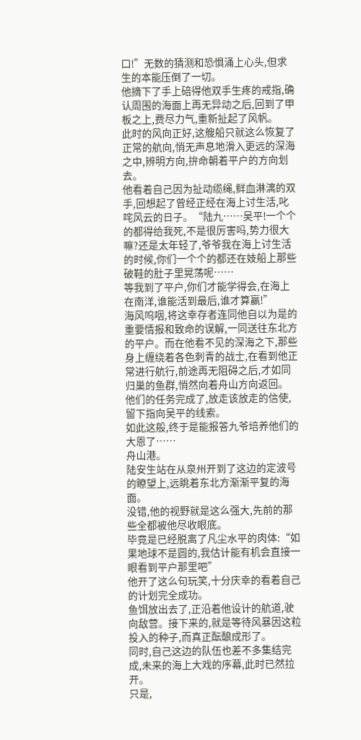口!”无数的猜测和恐惧涌上心头,但求生的本能压倒了一切。
他摘下了手上碚得他双手生疼的戒指,确认周围的海面上再无异动之后,回到了甲板之上,费尽力气,重新扯起了风帆。
此时的风向正好,这艘船只就这么恢复了正常的航向,悄无声息地滑入更远的深海之中,辨明方向,拚命朝着平户的方向划去。
他看着自己因为扯动缆绳,鲜血淋漓的双手,回想起了曾经正经在海上讨生活,叱咤风云的日子。“陆九……吴平!一个个的都得给我死,不是很厉害吗,势力很大嘛?还是太年轻了,爷爷我在海上讨生活的时候,你们一个个的都还在妓船上那些破鞋的肚子里晃荡呢……
等我到了平户,你们才能学得会,在海上在南洋,谁能活到最后,谁才算赢!”
海风呜咽,将这幸存者连同他自以为是的重要情报和致命的误解,一同送往东北方的平户。而在他看不见的深海之下,那些身上缠绕着各色刺青的战士,在看到他正常进行航行,前途再无阻碍之后,才如同归巢的鱼群,悄然向着舟山方向返回。
他们的任务完成了,放走该放走的信使,留下指向吴平的线索。
如此这般,终于是能报答九爷培养他们的大恩了……
舟山港。
陆安生站在从泉州开到了这边的定波号的瞭望上,远眺着东北方渐渐平复的海面。
没错,他的视野就是这么强大,先前的那些全都被他尽收眼底。
毕竟是已经脱离了凡尘水平的肉体:“如果地球不是圆的,我估计能有机会直接一眼看到平户那里吧”
他开了这么句玩笑,十分庆幸的看着自己的计划完全成功。
鱼饵放出去了,正沿着他设计的航道,驶向敌营。接下来的,就是等待风暴因这粒投入的种子,而真正酝酿成形了。
同时,自己这边的队伍也差不多集结完成,未来的海上大戏的序幕,此时已然拉开。
只是,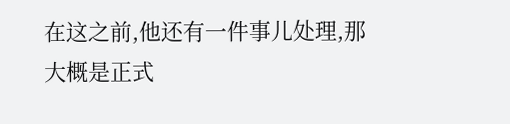在这之前,他还有一件事儿处理,那大概是正式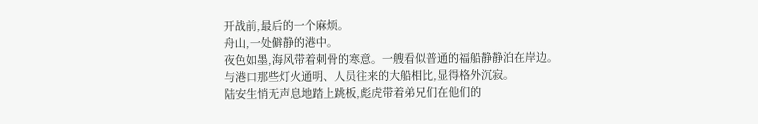开战前,最后的一个麻烦。
舟山,一处僻静的港中。
夜色如墨,海风带着刺骨的寒意。一艘看似普通的福船静静泊在岸边。
与港口那些灯火通明、人员往来的大船相比,显得格外沉寂。
陆安生悄无声息地踏上跳板,彪虎带着弟兄们在他们的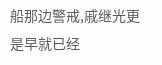船那边警戒,戚继光更是早就已经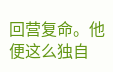回营复命。他便这么独自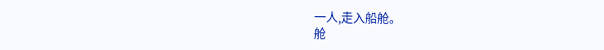一人,走入船舱。
舱